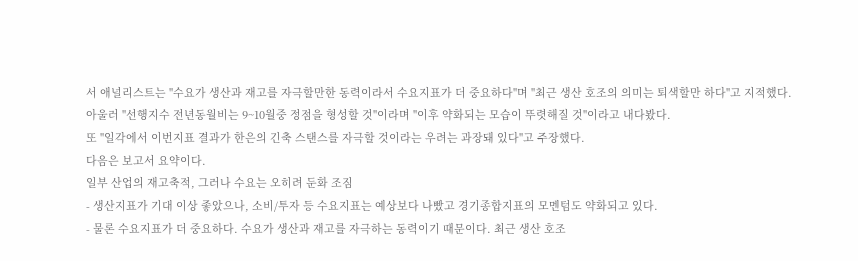서 애널리스트는 "수요가 생산과 재고를 자극할만한 동력이라서 수요지표가 더 중요하다"며 "최근 생산 호조의 의미는 퇴색할만 하다"고 지적했다.
아울러 "선행지수 전년동월비는 9~10월중 정점을 형성할 것"이라며 "이후 약화되는 모습이 뚜렷해질 것"이라고 내다봤다.
또 "일각에서 이번지표 결과가 한은의 긴축 스탠스를 자극할 것이라는 우려는 과장돼 있다"고 주장했다.
다음은 보고서 요약이다.
일부 산업의 재고축적, 그러나 수요는 오히려 둔화 조짐
- 생산지표가 기대 이상 좋았으나, 소비/투자 등 수요지표는 예상보다 나빴고 경기종합지표의 모멘텀도 약화되고 있다.
- 물론 수요지표가 더 중요하다. 수요가 생산과 재고를 자극하는 동력이기 때문이다. 최근 생산 호조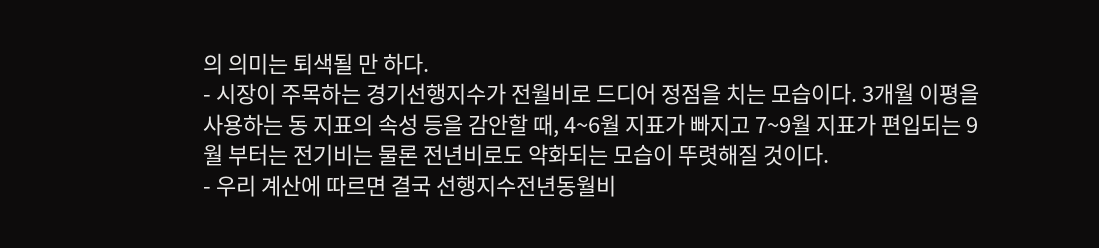의 의미는 퇴색될 만 하다.
- 시장이 주목하는 경기선행지수가 전월비로 드디어 정점을 치는 모습이다. 3개월 이평을 사용하는 동 지표의 속성 등을 감안할 때, 4~6월 지표가 빠지고 7~9월 지표가 편입되는 9월 부터는 전기비는 물론 전년비로도 약화되는 모습이 뚜렷해질 것이다.
- 우리 계산에 따르면 결국 선행지수전년동월비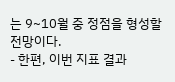는 9~10월 중 정점을 형성할 전망이다.
- 한편, 이번 지표 결과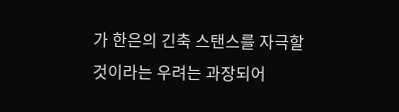가 한은의 긴축 스탠스를 자극할 것이라는 우려는 과장되어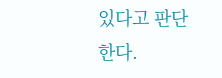있다고 판단한다.